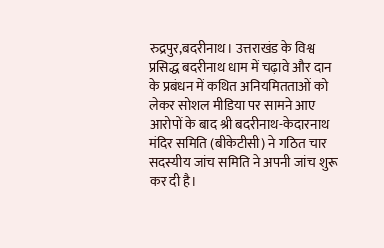रुद्रपुर,बदरीनाथ। उत्तराखंड के विश्व प्रसिद्ध बदरीनाथ धाम में चढ़ावे और दान के प्रबंधन में कथित अनियमितताओं को लेकर सोशल मीडिया पर सामने आए आरोपों के बाद श्री बदरीनाथ-केदारनाथ मंदिर समिति (बीकेटीसी) ने गठित चार सदस्यीय जांच समिति ने अपनी जांच शुरू कर दी है।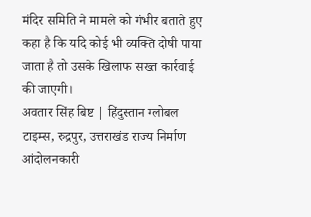मंदिर समिति ने मामले को गंभीर बताते हुए कहा है कि यदि कोई भी व्यक्ति दोषी पाया जाता है तो उसके खिलाफ सख्त कार्रवाई की जाएगी।
अवतार सिंह बिष्ट | हिंदुस्तान ग्लोबल टाइम्स, रुद्रपुर, उत्तराखंड राज्य निर्माण आंदोलनकारी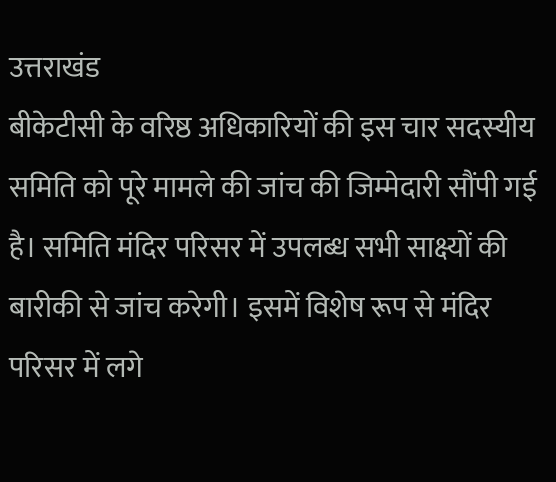उत्तराखंड
बीकेटीसी के वरिष्ठ अधिकारियों की इस चार सदस्यीय समिति को पूरे मामले की जांच की जिम्मेदारी सौंपी गई है। समिति मंदिर परिसर में उपलब्ध सभी साक्ष्यों की बारीकी से जांच करेगी। इसमें विशेष रूप से मंदिर परिसर में लगे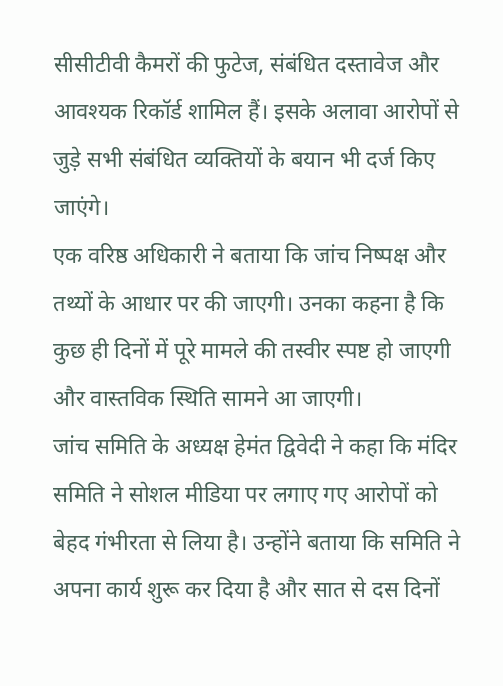सीसीटीवी कैमरों की फुटेज, संबंधित दस्तावेज और आवश्यक रिकॉर्ड शामिल हैं। इसके अलावा आरोपों से जुड़े सभी संबंधित व्यक्तियों के बयान भी दर्ज किए जाएंगे।
एक वरिष्ठ अधिकारी ने बताया कि जांच निष्पक्ष और तथ्यों के आधार पर की जाएगी। उनका कहना है कि कुछ ही दिनों में पूरे मामले की तस्वीर स्पष्ट हो जाएगी और वास्तविक स्थिति सामने आ जाएगी।
जांच समिति के अध्यक्ष हेमंत द्विवेदी ने कहा कि मंदिर समिति ने सोशल मीडिया पर लगाए गए आरोपों को बेहद गंभीरता से लिया है। उन्होंने बताया कि समिति ने अपना कार्य शुरू कर दिया है और सात से दस दिनों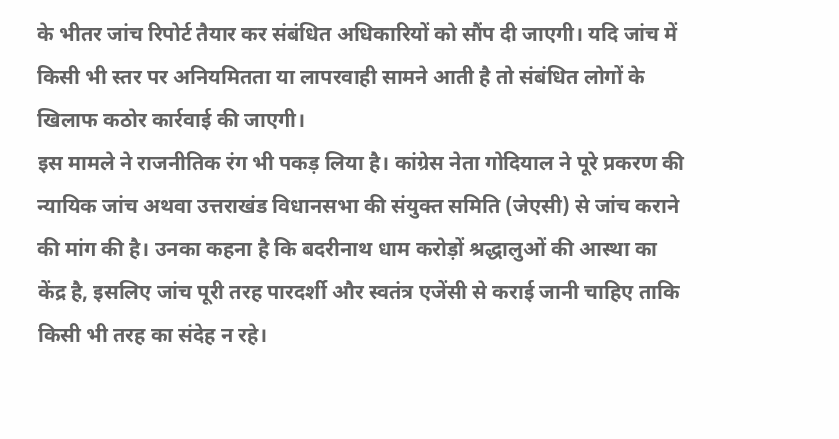के भीतर जांच रिपोर्ट तैयार कर संबंधित अधिकारियों को सौंप दी जाएगी। यदि जांच में किसी भी स्तर पर अनियमितता या लापरवाही सामने आती है तो संबंधित लोगों के खिलाफ कठोर कार्रवाई की जाएगी।
इस मामले ने राजनीतिक रंग भी पकड़ लिया है। कांग्रेस नेता गोदियाल ने पूरे प्रकरण की न्यायिक जांच अथवा उत्तराखंड विधानसभा की संयुक्त समिति (जेएसी) से जांच कराने की मांग की है। उनका कहना है कि बदरीनाथ धाम करोड़ों श्रद्धालुओं की आस्था का केंद्र है, इसलिए जांच पूरी तरह पारदर्शी और स्वतंत्र एजेंसी से कराई जानी चाहिए ताकि किसी भी तरह का संदेह न रहे।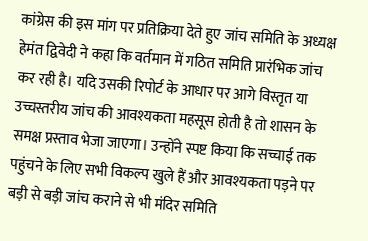कांग्रेस की इस मांग पर प्रतिक्रिया देते हुए जांच समिति के अध्यक्ष हेमंत द्विवेदी ने कहा कि वर्तमान में गठित समिति प्रारंभिक जांच कर रही है। यदि उसकी रिपोर्ट के आधार पर आगे विस्तृत या उच्चस्तरीय जांच की आवश्यकता महसूस होती है तो शासन के समक्ष प्रस्ताव भेजा जाएगा। उन्होंने स्पष्ट किया कि सच्चाई तक पहुंचने के लिए सभी विकल्प खुले हैं और आवश्यकता पड़ने पर बड़ी से बड़ी जांच कराने से भी मंदिर समिति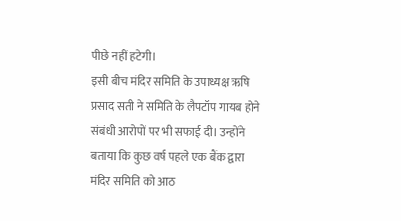पीछे नहीं हटेगी।
इसी बीच मंदिर समिति के उपाध्यक्ष ऋषि प्रसाद सती ने समिति के लैपटॉप गायब होने संबंधी आरोपों पर भी सफाई दी। उन्होंने बताया कि कुछ वर्ष पहले एक बैंक द्वारा मंदिर समिति को आठ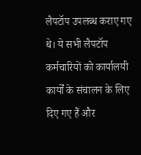लैपटॉप उपलब्ध कराए गए थे। ये सभी लैपटॉप कर्मचारियों को कार्यालयी कार्यों के संचालन के लिए दिए गए हैं और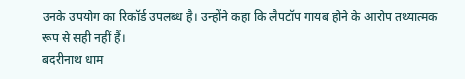उनके उपयोग का रिकॉर्ड उपलब्ध है। उन्होंने कहा कि लैपटॉप गायब होने के आरोप तथ्यात्मक रूप से सही नहीं हैं।
बदरीनाथ धाम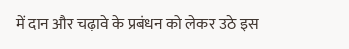में दान और चढ़ावे के प्रबंधन को लेकर उठे इस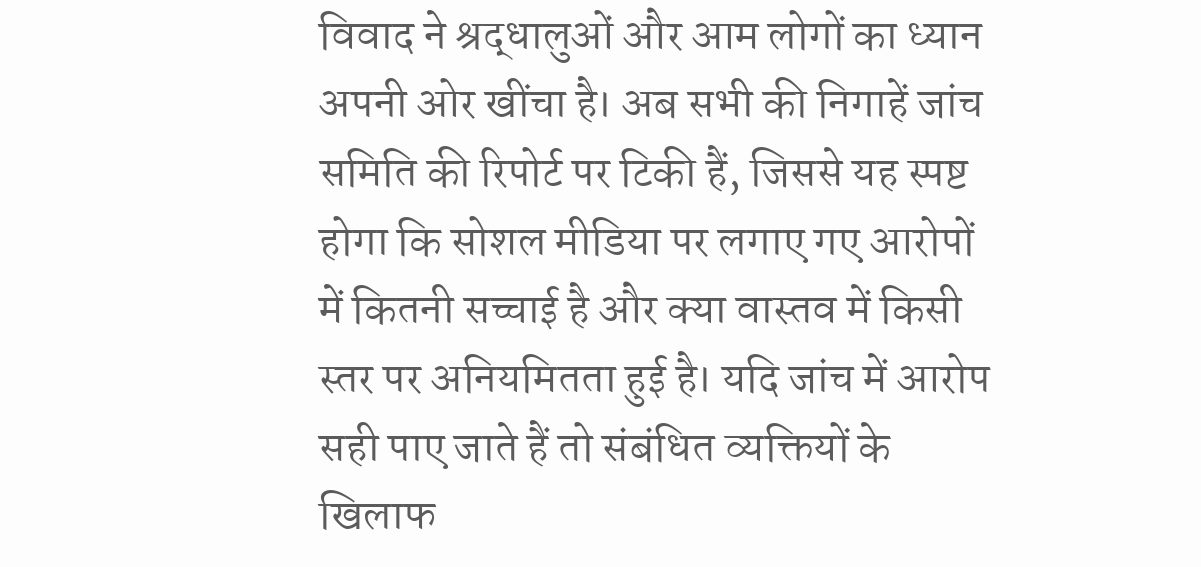विवाद ने श्रद्धालुओं और आम लोगों का ध्यान अपनी ओर खींचा है। अब सभी की निगाहें जांच समिति की रिपोर्ट पर टिकी हैं, जिससे यह स्पष्ट होगा कि सोशल मीडिया पर लगाए गए आरोपों में कितनी सच्चाई है और क्या वास्तव में किसी स्तर पर अनियमितता हुई है। यदि जांच में आरोप सही पाए जाते हैं तो संबंधित व्यक्तियों के खिलाफ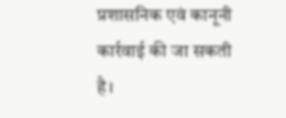प्रशासनिक एवं कानूनी कार्रवाई की जा सकती है।